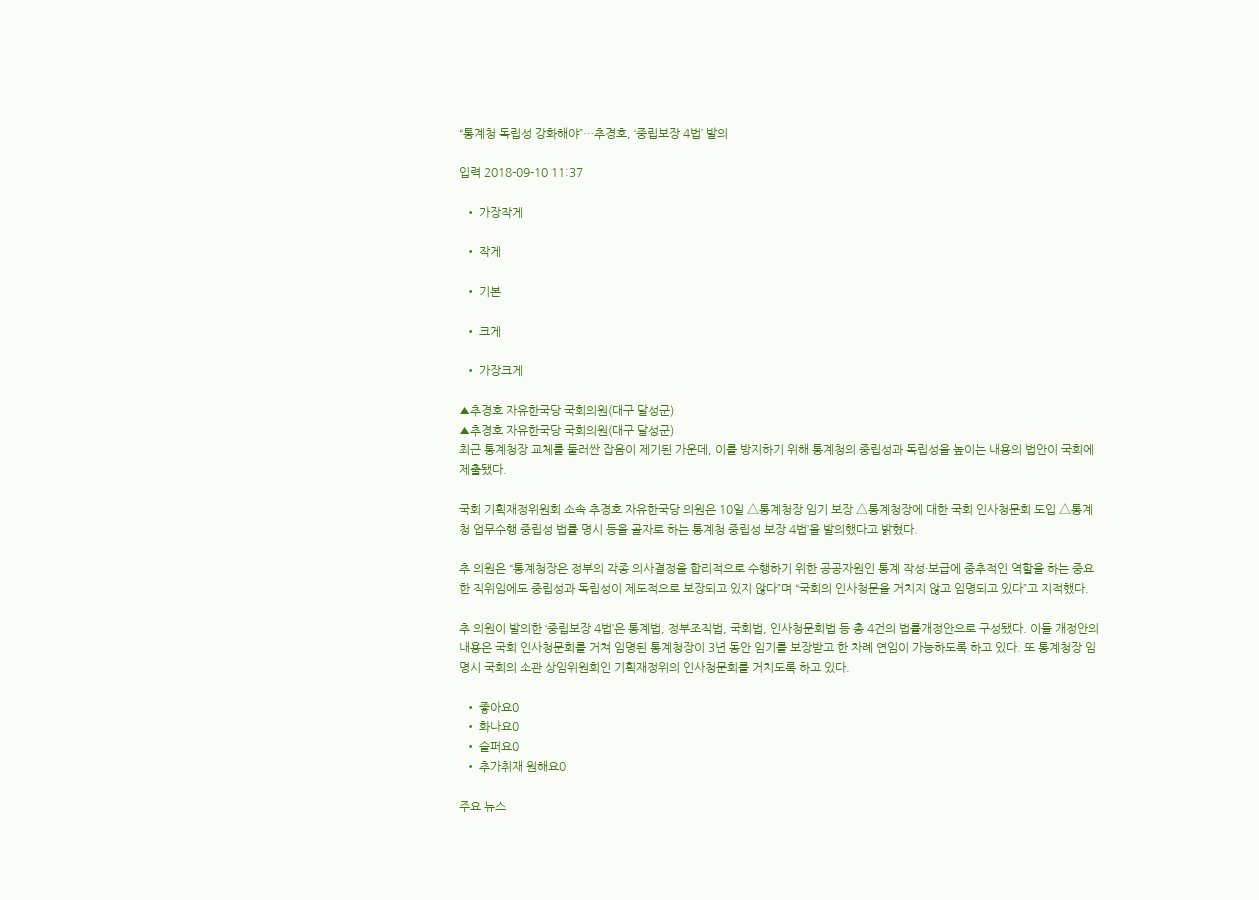“통계청 독립성 강화해야”…추경호, ‘중립보장 4법’ 발의

입력 2018-09-10 11:37

  • 가장작게

  • 작게

  • 기본

  • 크게

  • 가장크게

▲추경호 자유한국당 국회의원(대구 달성군)
▲추경호 자유한국당 국회의원(대구 달성군)
최근 통계청장 교체를 둘러싼 잡음이 제기된 가운데, 이를 방지하기 위해 통계청의 중립성과 독립성을 높이는 내용의 법안이 국회에 제출됐다.

국회 기획재정위원회 소속 추경호 자유한국당 의원은 10일 △통계청장 임기 보장 △통계청장에 대한 국회 인사청문회 도입 △통계청 업무수행 중립성 법률 명시 등을 골자로 하는 통계청 중립성 보장 4법’을 발의했다고 밝혔다.

추 의원은 “통계청장은 정부의 각종 의사결정을 합리적으로 수행하기 위한 공공자원인 통계 작성·보급에 중추적인 역할을 하는 중요한 직위임에도 중립성과 독립성이 제도적으로 보장되고 있지 않다”며 “국회의 인사청문을 거치지 않고 임명되고 있다”고 지적했다.

추 의원이 발의한 ‘중립보장 4법’은 통계법, 정부조직법, 국회법, 인사청문회법 등 총 4건의 법률개정안으로 구성됐다. 이들 개정안의 내용은 국회 인사청문회를 거쳐 임명된 통계청장이 3년 동안 임기를 보장받고 한 차례 연임이 가능하도록 하고 있다. 또 통계청장 임명시 국회의 소관 상임위원회인 기획재정위의 인사청문회를 거치도록 하고 있다.

  • 좋아요0
  • 화나요0
  • 슬퍼요0
  • 추가취재 원해요0

주요 뉴스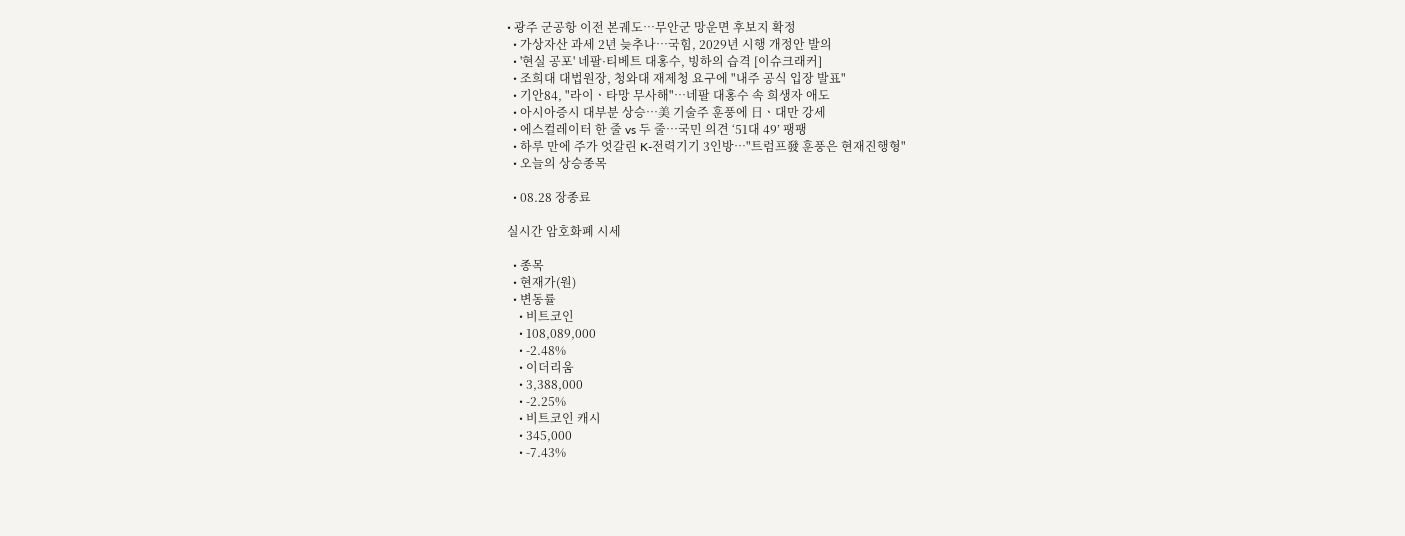• 광주 군공항 이전 본궤도…무안군 망운면 후보지 확정
  • 가상자산 과세 2년 늦추나⋯국힘, 2029년 시행 개정안 발의
  • '현실 공포' 네팔·티베트 대홍수, 빙하의 습격 [이슈크래커]
  • 조희대 대법원장, 청와대 재제청 요구에 "내주 공식 입장 발표"
  • 기안84, "라이ㆍ타망 무사해"⋯네팔 대홍수 속 희생자 애도
  • 아시아증시 대부분 상승⋯美 기술주 훈풍에 日ㆍ대만 강세
  • 에스컬레이터 한 줄 vs 두 줄⋯국민 의견 ‘51대 49’ 팽팽
  • 하루 만에 주가 엇갈린 K-전력기기 3인방…"트럼프發 훈풍은 현재진행형"
  • 오늘의 상승종목

  • 08.28 장종료

실시간 암호화폐 시세

  • 종목
  • 현재가(원)
  • 변동률
    • 비트코인
    • 108,089,000
    • -2.48%
    • 이더리움
    • 3,388,000
    • -2.25%
    • 비트코인 캐시
    • 345,000
    • -7.43%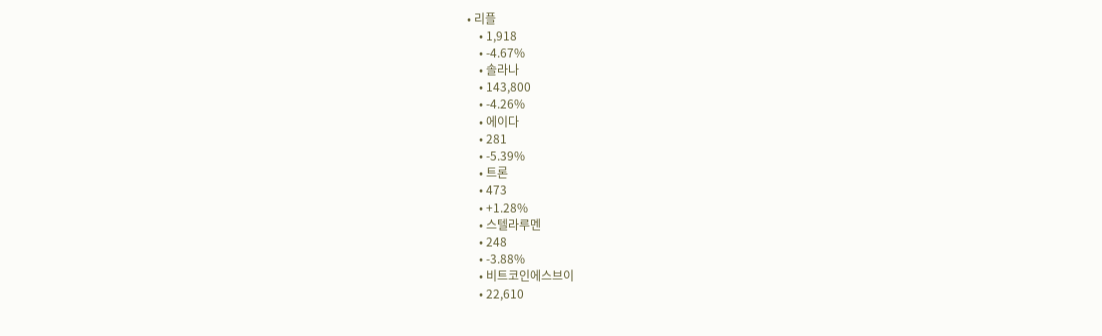• 리플
    • 1,918
    • -4.67%
    • 솔라나
    • 143,800
    • -4.26%
    • 에이다
    • 281
    • -5.39%
    • 트론
    • 473
    • +1.28%
    • 스텔라루멘
    • 248
    • -3.88%
    • 비트코인에스브이
    • 22,610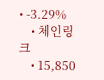• -3.29%
    • 체인링크
    • 15,850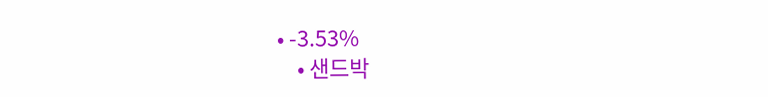• -3.53%
    • 샌드박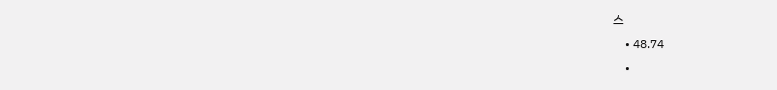스
    • 48.74
    •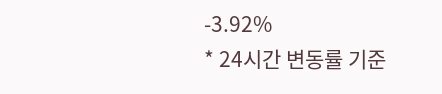-3.92%
* 24시간 변동률 기준